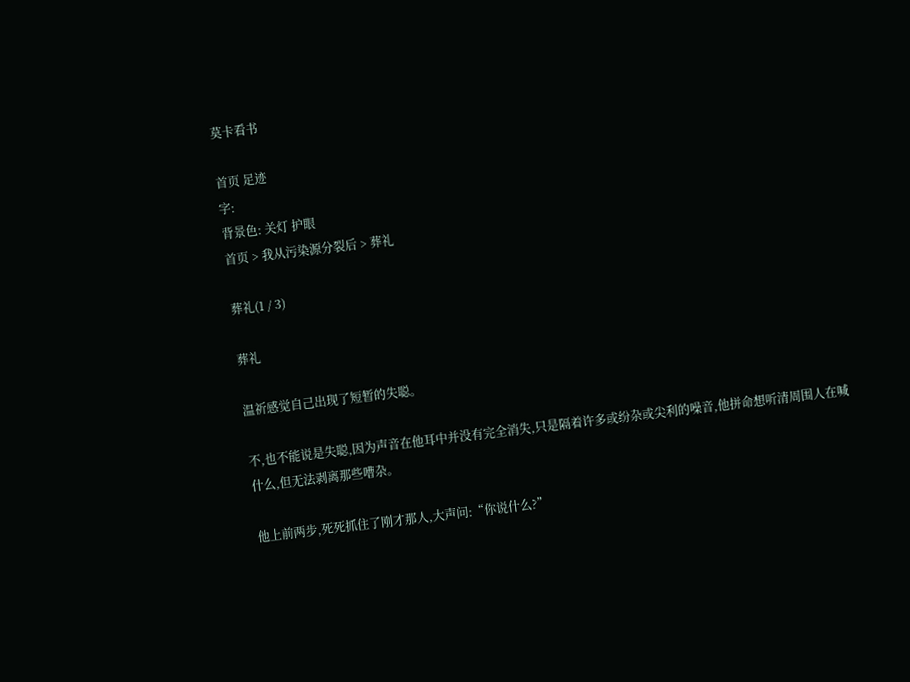莫卡看书

首页 足迹
字:
背景色: 关灯 护眼
首页 > 我从污染源分裂后 > 葬礼

葬礼(1 / 3)

葬礼

温祈感觉自己出现了短暂的失聪。

不,也不能说是失聪,因为声音在他耳中并没有完全消失,只是隔着许多或纷杂或尖利的噪音,他拼命想听清周围人在喊什么,但无法剥离那些嘈杂。

他上前两步,死死抓住了刚才那人,大声问:“你说什么?”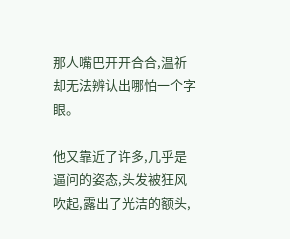那人嘴巴开开合合,温祈却无法辨认出哪怕一个字眼。

他又靠近了许多,几乎是逼问的姿态,头发被狂风吹起,露出了光洁的额头,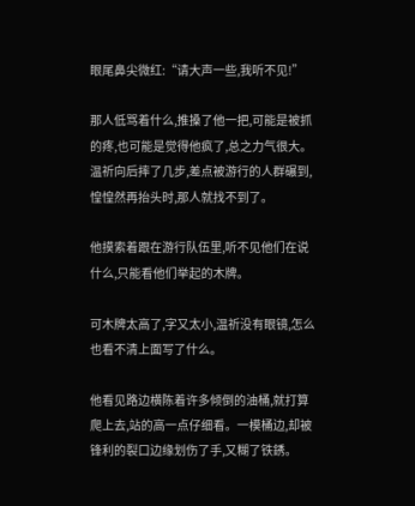眼尾鼻尖微红:“请大声一些,我听不见!”

那人低骂着什么,推搡了他一把,可能是被抓的疼,也可能是觉得他疯了,总之力气很大。温祈向后摔了几步,差点被游行的人群碾到,惶惶然再抬头时,那人就找不到了。

他摸索着跟在游行队伍里,听不见他们在说什么,只能看他们举起的木牌。

可木牌太高了,字又太小,温祈没有眼镜,怎么也看不清上面写了什么。

他看见路边横陈着许多倾倒的油桶,就打算爬上去,站的高一点仔细看。一模桶边,却被锋利的裂口边缘划伤了手,又糊了铁銹。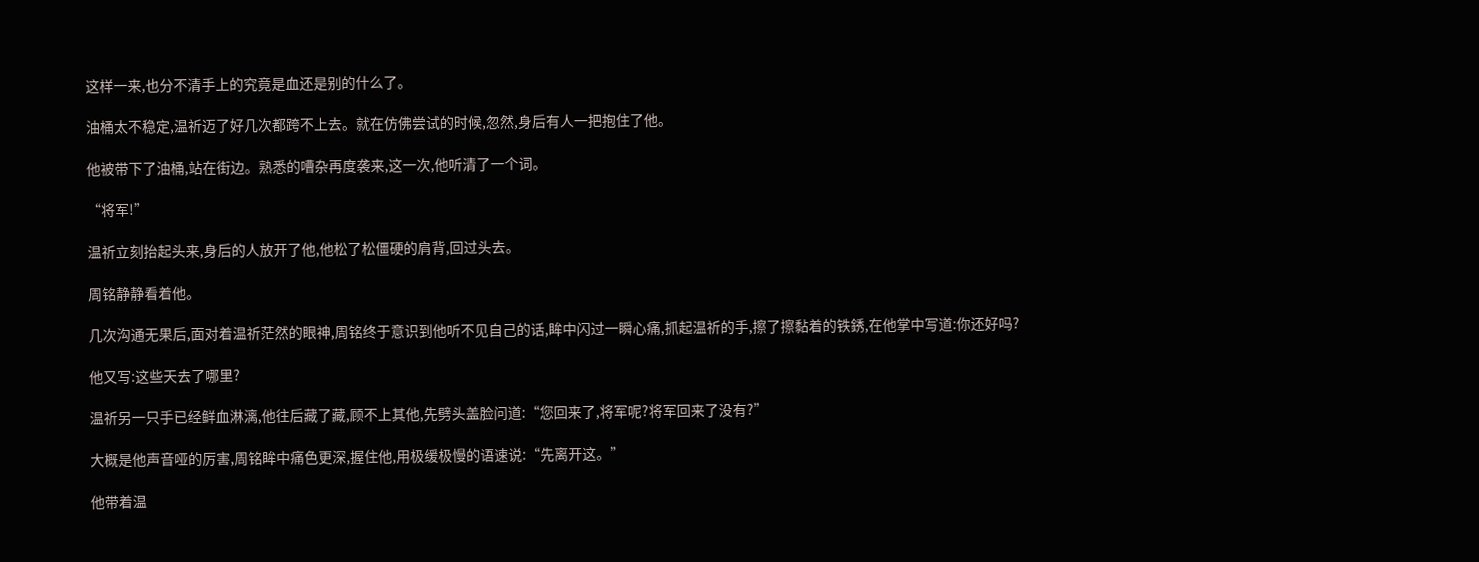这样一来,也分不清手上的究竟是血还是别的什么了。

油桶太不稳定,温祈迈了好几次都跨不上去。就在仿佛尝试的时候,忽然,身后有人一把抱住了他。

他被带下了油桶,站在街边。熟悉的嘈杂再度袭来,这一次,他听清了一个词。

“将军!”

温祈立刻抬起头来,身后的人放开了他,他松了松僵硬的肩背,回过头去。

周铭静静看着他。

几次沟通无果后,面对着温祈茫然的眼神,周铭终于意识到他听不见自己的话,眸中闪过一瞬心痛,抓起温祈的手,擦了擦黏着的铁銹,在他掌中写道:你还好吗?

他又写:这些天去了哪里?

温祈另一只手已经鲜血淋漓,他往后藏了藏,顾不上其他,先劈头盖脸问道:“您回来了,将军呢?将军回来了没有?”

大概是他声音哑的厉害,周铭眸中痛色更深,握住他,用极缓极慢的语速说:“先离开这。”

他带着温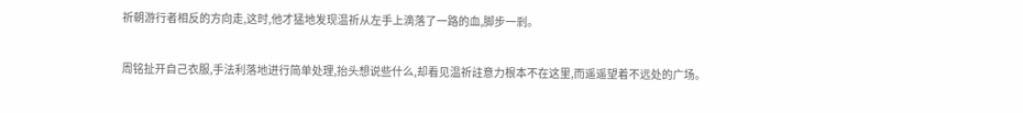祈朝游行者相反的方向走,这时,他才猛地发现温祈从左手上滴落了一路的血,脚步一剎。

周铭扯开自己衣服,手法利落地进行简单处理,抬头想说些什么,却看见温祈註意力根本不在这里,而遥遥望着不远处的广场。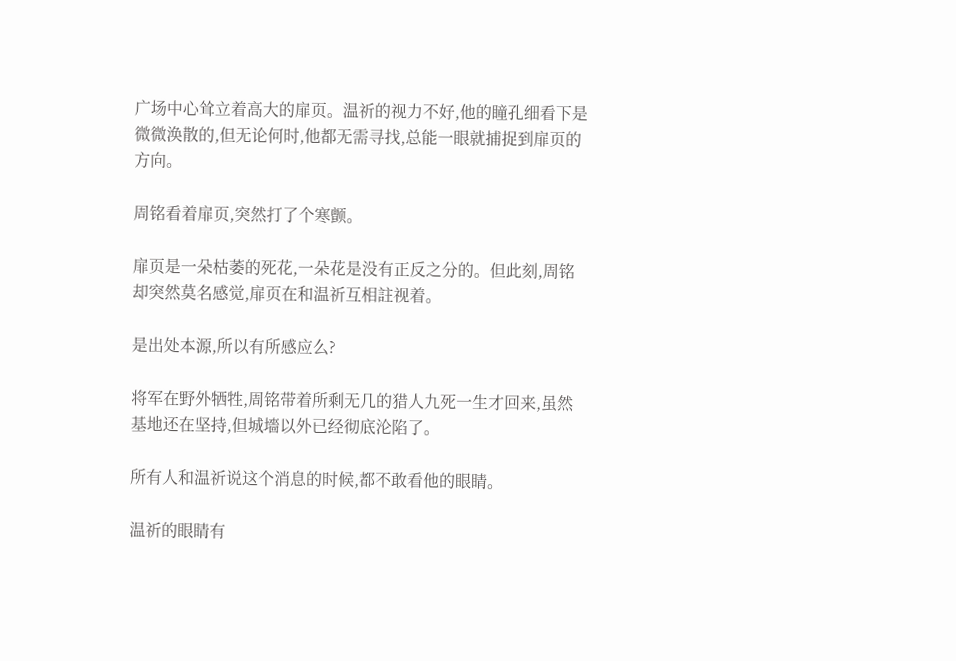广场中心耸立着高大的扉页。温祈的视力不好,他的瞳孔细看下是微微涣散的,但无论何时,他都无需寻找,总能一眼就捕捉到扉页的方向。

周铭看着扉页,突然打了个寒颤。

扉页是一朵枯萎的死花,一朵花是没有正反之分的。但此刻,周铭却突然莫名感觉,扉页在和温祈互相註视着。

是出处本源,所以有所感应么?

将军在野外牺牲,周铭带着所剩无几的猎人九死一生才回来,虽然基地还在坚持,但城墻以外已经彻底沦陷了。

所有人和温祈说这个消息的时候,都不敢看他的眼睛。

温祈的眼睛有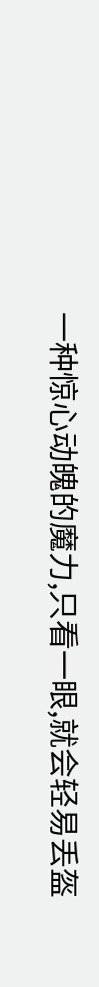一种惊心动魄的魔力,只看一眼,就会轻易丢盔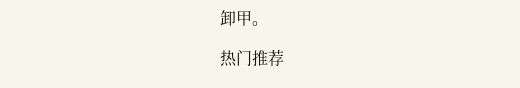卸甲。

热门推荐